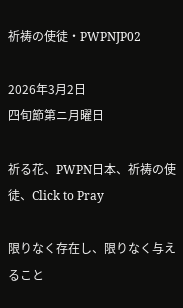祈祷の使徒・PWPNJP02

2026年3月2日
四旬節第ニ月曜日

祈る花、PWPN日本、祈祷の使徒、Click to Pray

限りなく存在し、限りなく与えること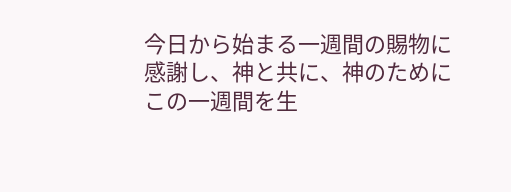今日から始まる一週間の賜物に感謝し、神と共に、神のためにこの一週間を生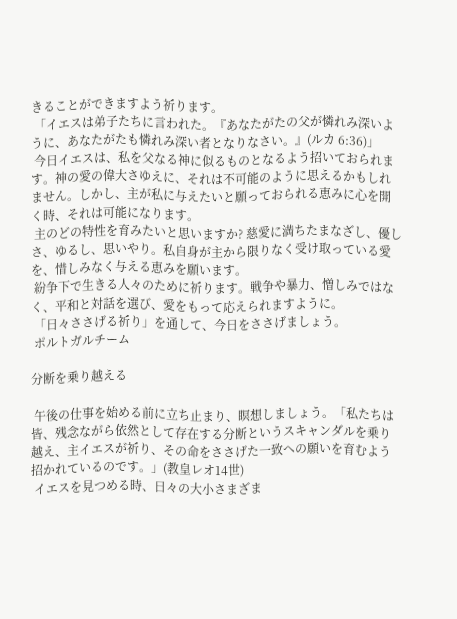きることができますよう祈ります。
 「イエスは弟子たちに言われた。『あなたがたの父が憐れみ深いように、あなたがたも憐れみ深い者となりなさい。』(ルカ 6:36)」
 今日イエスは、私を父なる神に似るものとなるよう招いておられます。神の愛の偉大さゆえに、それは不可能のように思えるかもしれません。しかし、主が私に与えたいと願っておられる恵みに心を開く時、それは可能になります。
 主のどの特性を育みたいと思いますか? 慈愛に満ちたまなざし、優しさ、ゆるし、思いやり。私自身が主から限りなく受け取っている愛を、惜しみなく与える恵みを願います。
 紛争下で生きる人々のために祈ります。戦争や暴力、憎しみではなく、平和と対話を選び、愛をもって応えられますように。
 「日々ささげる祈り」を通して、今日をささげましょう。
 ポルトガルチーム

分断を乗り越える

 午後の仕事を始める前に立ち止まり、瞑想しましょう。「私たちは皆、残念ながら依然として存在する分断というスキャンダルを乗り越え、主イエスが祈り、その命をささげた一致への願いを育むよう招かれているのです。」(教皇レオ14世)
 イエスを見つめる時、日々の大小さまざま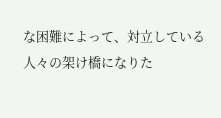な困難によって、対立している人々の架け橋になりた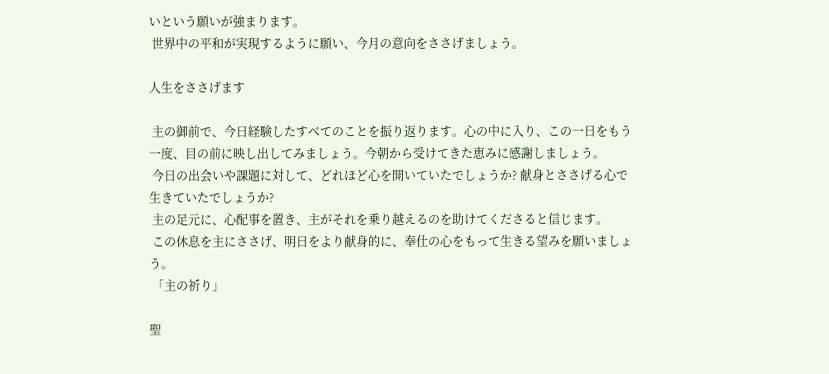いという願いが強まります。
 世界中の平和が実現するように願い、今月の意向をささげましょう。

人生をささげます

 主の御前で、今日経験したすべてのことを振り返ります。心の中に入り、この一日をもう一度、目の前に映し出してみましょう。今朝から受けてきた恵みに感謝しましょう。
 今日の出会いや課題に対して、どれほど心を開いていたでしょうか? 献身とささげる心で生きていたでしょうか?
 主の足元に、心配事を置き、主がそれを乗り越えるのを助けてくださると信じます。
 この休息を主にささげ、明日をより献身的に、奉仕の心をもって生きる望みを願いましょう。
 「主の祈り」

聖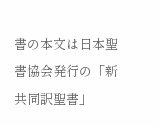書の本文は日本聖書協会発行の「新共同訳聖書」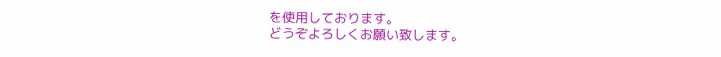を使用しております。
どうぞよろしくお願い致します。